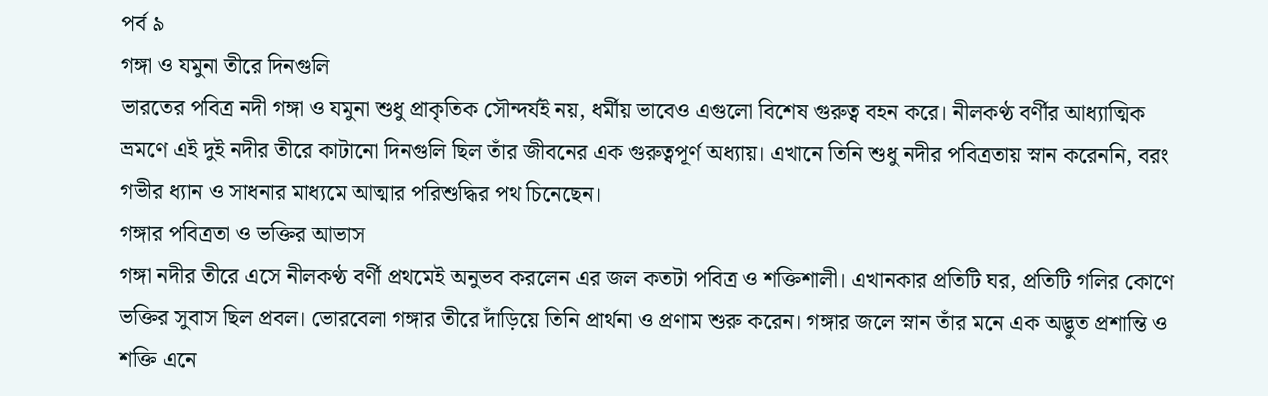পর্ব ৯
গঙ্গা ও যমুনা তীরে দিনগুলি
ভারতের পবিত্র নদী গঙ্গা ও যমুনা শুধু প্রাকৃতিক সৌন্দর্যই নয়, ধর্মীয় ভাবেও এগুলো বিশেষ গুরুত্ব বহন করে। নীলকণ্ঠ বর্ণীর আধ্যাত্মিক ভ্রমণে এই দুই নদীর তীরে কাটানো দিনগুলি ছিল তাঁর জীবনের এক গুরুত্বপূর্ণ অধ্যায়। এখানে তিনি শুধু নদীর পবিত্রতায় স্নান করেননি, বরং গভীর ধ্যান ও সাধনার মাধ্যমে আত্মার পরিশুদ্ধির পথ চিনেছেন।
গঙ্গার পবিত্রতা ও ভক্তির আভাস
গঙ্গা নদীর তীরে এসে নীলকণ্ঠ বর্ণী প্রথমেই অনুভব করলেন এর জল কতটা পবিত্র ও শক্তিশালী। এখানকার প্রতিটি ঘর, প্রতিটি গলির কোণে ভক্তির সুবাস ছিল প্রবল। ভোরবেলা গঙ্গার তীরে দাঁড়িয়ে তিনি প্রার্থনা ও প্রণাম শুরু করেন। গঙ্গার জলে স্নান তাঁর মনে এক অদ্ভুত প্রশান্তি ও শক্তি এনে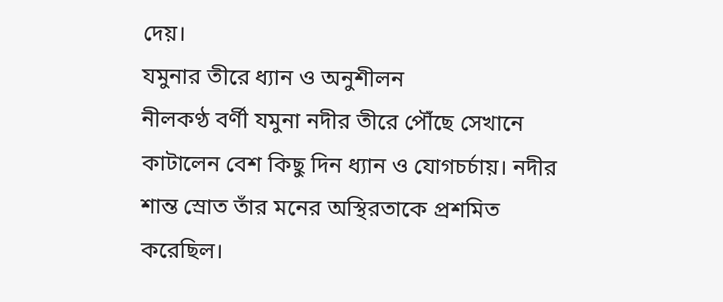দেয়।
যমুনার তীরে ধ্যান ও অনুশীলন
নীলকণ্ঠ বর্ণী যমুনা নদীর তীরে পৌঁছে সেখানে কাটালেন বেশ কিছু দিন ধ্যান ও যোগচর্চায়। নদীর শান্ত স্রোত তাঁর মনের অস্থিরতাকে প্রশমিত করেছিল।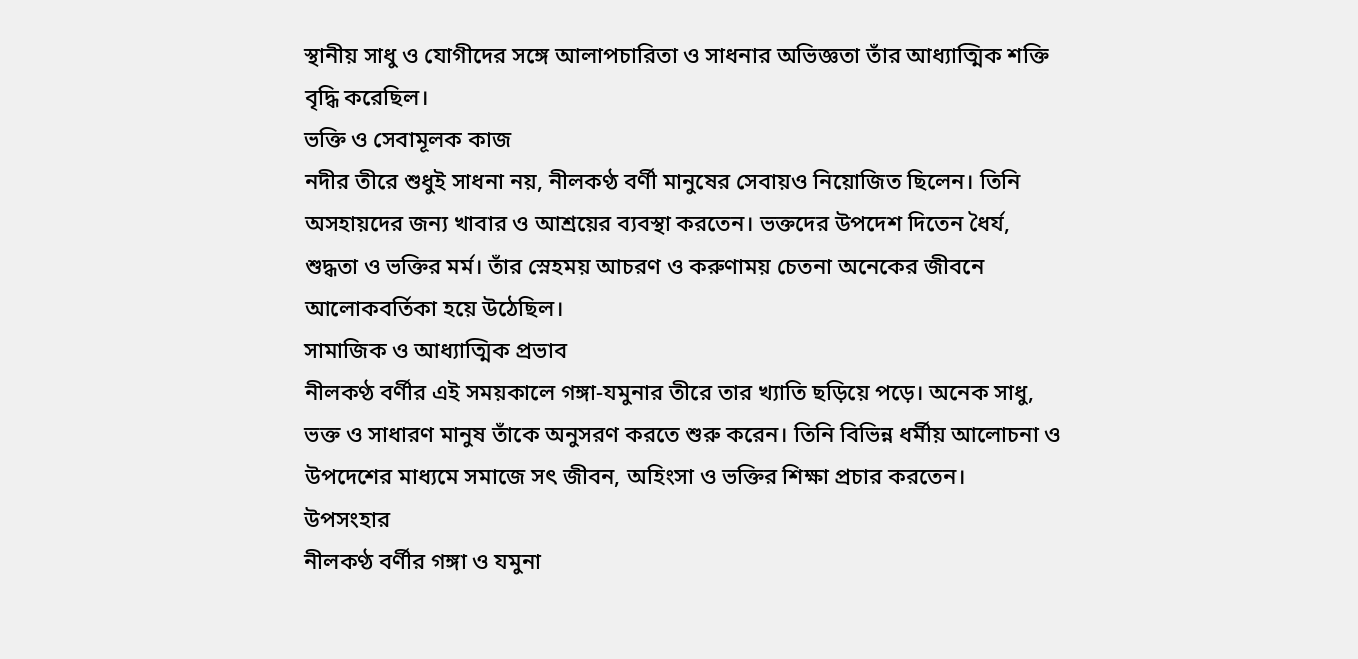স্থানীয় সাধু ও যোগীদের সঙ্গে আলাপচারিতা ও সাধনার অভিজ্ঞতা তাঁর আধ্যাত্মিক শক্তি বৃদ্ধি করেছিল।
ভক্তি ও সেবামূলক কাজ
নদীর তীরে শুধুই সাধনা নয়, নীলকণ্ঠ বর্ণী মানুষের সেবায়ও নিয়োজিত ছিলেন। তিনি অসহায়দের জন্য খাবার ও আশ্রয়ের ব্যবস্থা করতেন। ভক্তদের উপদেশ দিতেন ধৈর্য, শুদ্ধতা ও ভক্তির মর্ম। তাঁর স্নেহময় আচরণ ও করুণাময় চেতনা অনেকের জীবনে আলোকবর্তিকা হয়ে উঠেছিল।
সামাজিক ও আধ্যাত্মিক প্রভাব
নীলকণ্ঠ বর্ণীর এই সময়কালে গঙ্গা-যমুনার তীরে তার খ্যাতি ছড়িয়ে পড়ে। অনেক সাধু, ভক্ত ও সাধারণ মানুষ তাঁকে অনুসরণ করতে শুরু করেন। তিনি বিভিন্ন ধর্মীয় আলোচনা ও উপদেশের মাধ্যমে সমাজে সৎ জীবন, অহিংসা ও ভক্তির শিক্ষা প্রচার করতেন।
উপসংহার
নীলকণ্ঠ বর্ণীর গঙ্গা ও যমুনা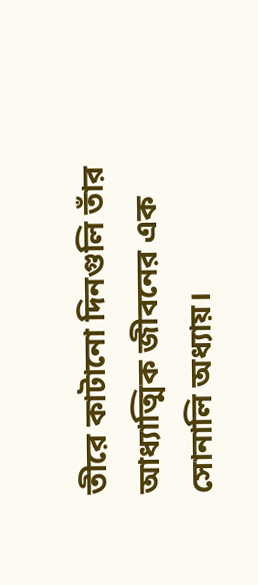তীরে কাটানো দিনগুলি তাঁর আধ্যাত্মিক জীবনের এক সোনালি অধ্যায়।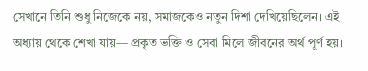সেখানে তিনি শুধু নিজেকে নয়, সমাজকেও নতুন দিশা দেখিয়েছিলেন। এই অধ্যায় থেকে শেখা যায়— প্রকৃত ভক্তি ও সেবা মিলে জীবনের অর্থ পূর্ণ হয়।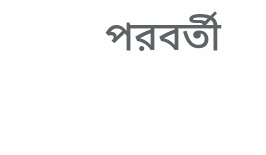পরবর্তী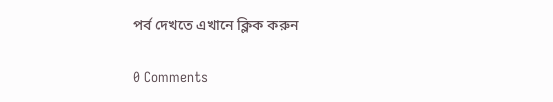পর্ব দেখতে এখানে ক্লিক করুন

0 Comments